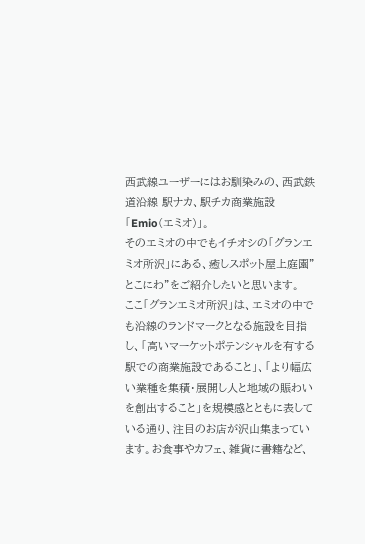西武線ユーザーにはお馴染みの、西武鉄道沿線 駅ナカ、駅チカ商業施設「Emio(エミオ)」。
そのエミオの中でもイチオシの「グランエミオ所沢」にある、癒しスポット屋上庭園”とこにわ”をご紹介したいと思います。
ここ「グランエミオ所沢」は、エミオの中でも沿線のランドマークとなる施設を目指し、「高いマーケットポテンシャルを有する駅での商業施設であること」、「より幅広い業種を集積・展開し人と地域の賑わいを創出すること」を規模感とともに表している通り、注目のお店が沢山集まっています。お食事やカフェ、雑貨に書籍など、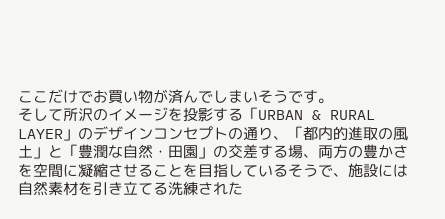ここだけでお買い物が済んでしまいそうです。
そして所沢のイメージを投影する「URBAN & RURAL LAYER」のデザインコンセプトの通り、「都内的進取の風土」と「豊潤な自然・田園」の交差する場、両方の豊かさを空間に凝縮させることを目指しているそうで、施設には自然素材を引き立てる洗練された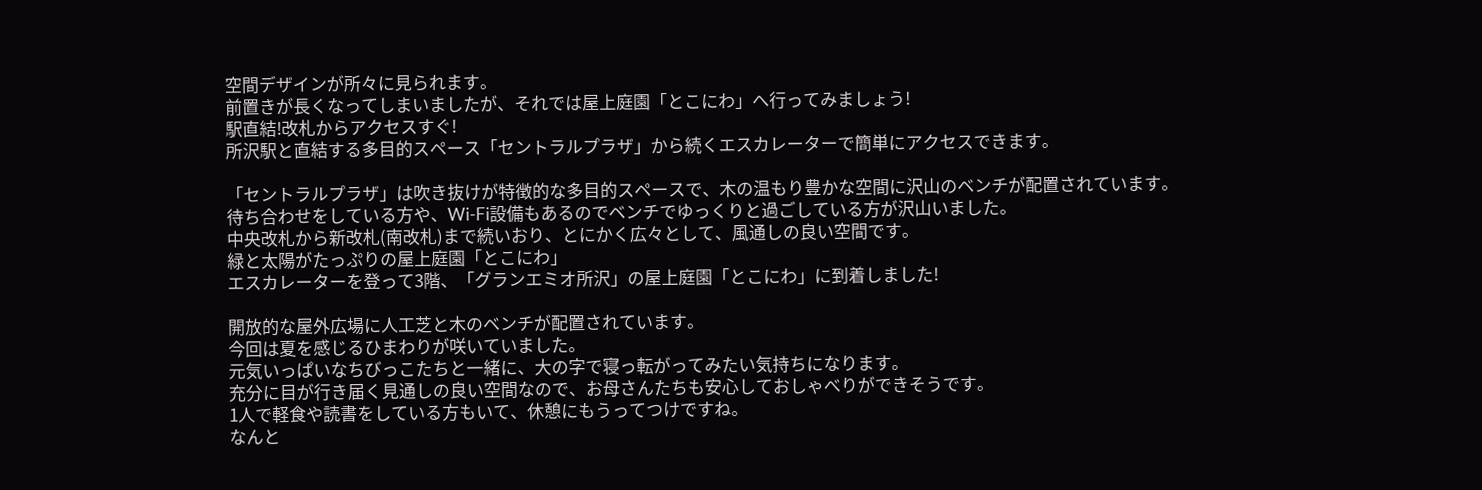空間デザインが所々に見られます。
前置きが長くなってしまいましたが、それでは屋上庭園「とこにわ」へ行ってみましょう!
駅直結!改札からアクセスすぐ!
所沢駅と直結する多目的スペース「セントラルプラザ」から続くエスカレーターで簡単にアクセスできます。

「セントラルプラザ」は吹き抜けが特徴的な多目的スペースで、木の温もり豊かな空間に沢山のベンチが配置されています。
待ち合わせをしている方や、Wi-Fi設備もあるのでベンチでゆっくりと過ごしている方が沢山いました。
中央改札から新改札(南改札)まで続いおり、とにかく広々として、風通しの良い空間です。
緑と太陽がたっぷりの屋上庭園「とこにわ」
エスカレーターを登って3階、「グランエミオ所沢」の屋上庭園「とこにわ」に到着しました!

開放的な屋外広場に人工芝と木のベンチが配置されています。
今回は夏を感じるひまわりが咲いていました。
元気いっぱいなちびっこたちと一緒に、大の字で寝っ転がってみたい気持ちになります。
充分に目が行き届く見通しの良い空間なので、お母さんたちも安心しておしゃべりができそうです。
1人で軽食や読書をしている方もいて、休憩にもうってつけですね。
なんと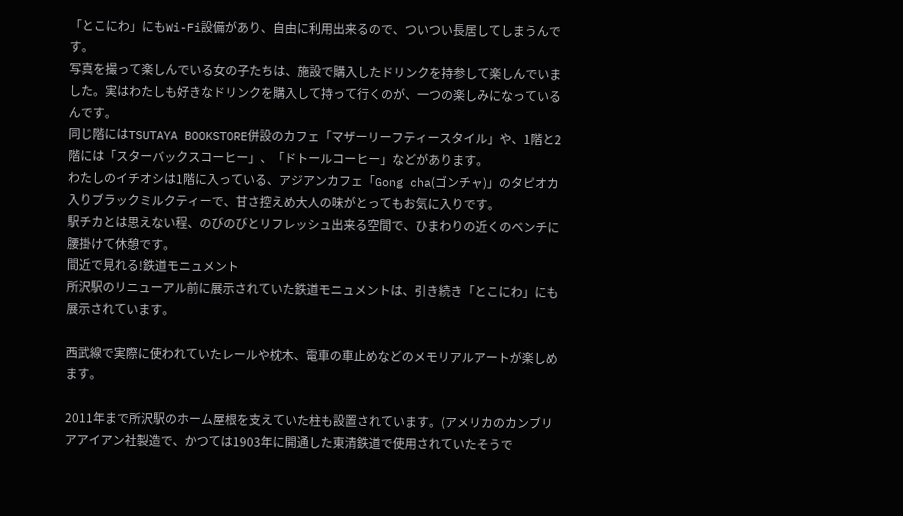「とこにわ」にもWi-Fi設備があり、自由に利用出来るので、ついつい長居してしまうんです。
写真を撮って楽しんでいる女の子たちは、施設で購入したドリンクを持参して楽しんでいました。実はわたしも好きなドリンクを購入して持って行くのが、一つの楽しみになっているんです。
同じ階にはTSUTAYA BOOKSTORE併設のカフェ「マザーリーフティースタイル」や、1階と2階には「スターバックスコーヒー」、「ドトールコーヒー」などがあります。
わたしのイチオシは1階に入っている、アジアンカフェ「Gong cha(ゴンチャ)」のタピオカ入りブラックミルクティーで、甘さ控えめ大人の味がとってもお気に入りです。
駅チカとは思えない程、のびのびとリフレッシュ出来る空間で、ひまわりの近くのベンチに腰掛けて休憩です。
間近で見れる!鉄道モニュメント
所沢駅のリニューアル前に展示されていた鉄道モニュメントは、引き続き「とこにわ」にも展示されています。

西武線で実際に使われていたレールや枕木、電車の車止めなどのメモリアルアートが楽しめます。

2011年まで所沢駅のホーム屋根を支えていた柱も設置されています。(アメリカのカンブリアアイアン社製造で、かつては1903年に開通した東清鉄道で使用されていたそうで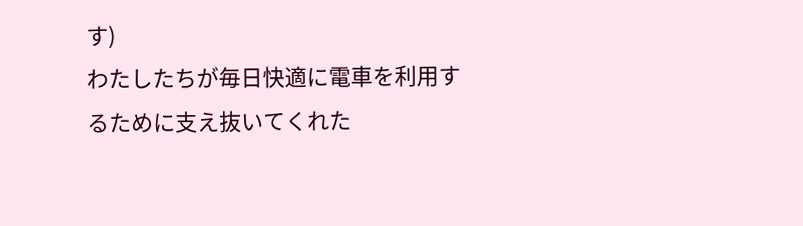す)
わたしたちが毎日快適に電車を利用するために支え抜いてくれた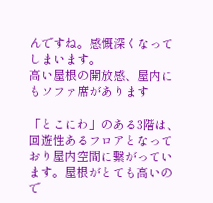んですね。感慨深くなってしまいます。
高い屋根の開放感、屋内にもソファ席があります

「とこにわ」のある3階は、回遊性あるフロアとなっており屋内空間に繋がっています。屋根がとても高いので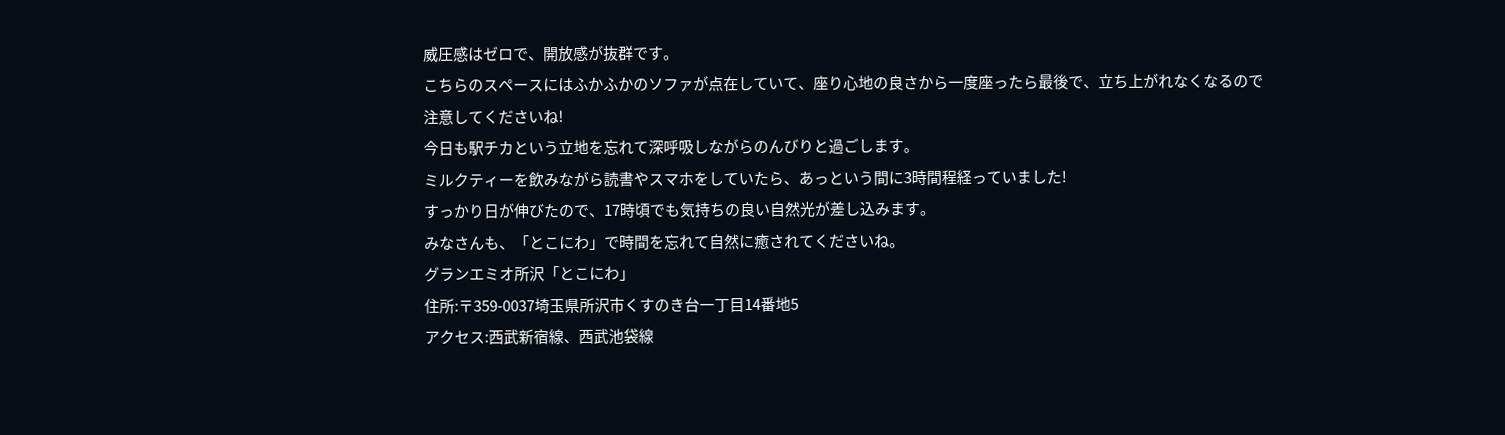威圧感はゼロで、開放感が抜群です。
こちらのスペースにはふかふかのソファが点在していて、座り心地の良さから一度座ったら最後で、立ち上がれなくなるので注意してくださいね!
今日も駅チカという立地を忘れて深呼吸しながらのんびりと過ごします。
ミルクティーを飲みながら読書やスマホをしていたら、あっという間に3時間程経っていました!
すっかり日が伸びたので、17時頃でも気持ちの良い自然光が差し込みます。
みなさんも、「とこにわ」で時間を忘れて自然に癒されてくださいね。
グランエミオ所沢「とこにわ」
住所:〒359-0037埼玉県所沢市くすのき台一丁目14番地5
アクセス:西武新宿線、西武池袋線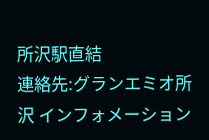所沢駅直結
連絡先:グランエミオ所沢 インフォメーション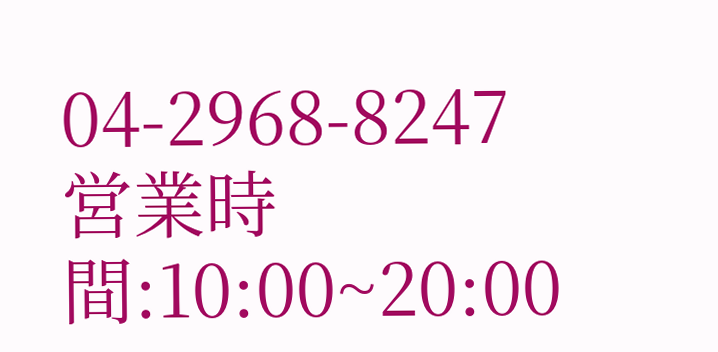04-2968-8247
営業時間:10:00~20:00